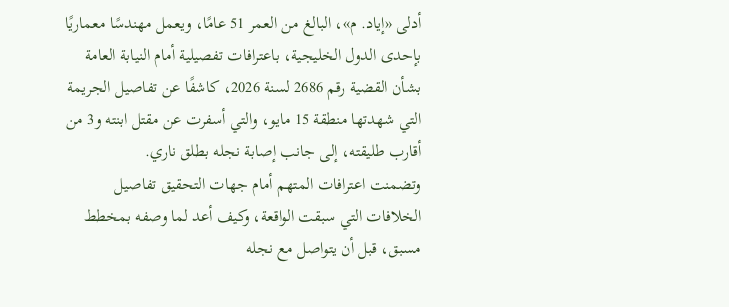أدلى «إياد. م»، البالغ من العمر 51 عامًا، ويعمل مهندسًا معماريًا بإحدى الدول الخليجية، باعترافات تفصيلية أمام النيابة العامة بشأن القضية رقم 2686 لسنة 2026، كاشفًا عن تفاصيل الجريمة التي شهدتها منطقة 15 مايو، والتي أسفرت عن مقتل ابنته و3 من أقارب طليقته، إلى جانب إصابة نجله بطلق ناري.
وتضمنت اعترافات المتهم أمام جهات التحقيق تفاصيل الخلافات التي سبقت الواقعة، وكيف أعد لما وصفه بمخطط مسبق، قبل أن يتواصل مع نجله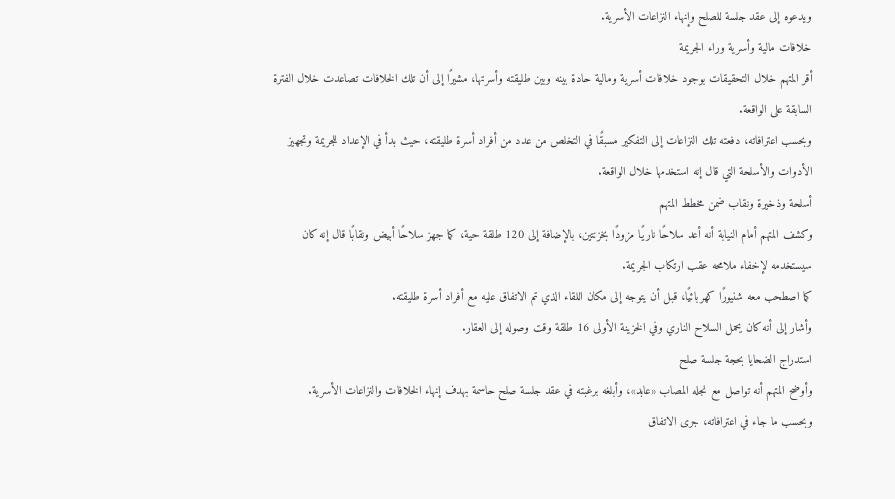ويدعوه إلى عقد جلسة للصلح وإنهاء النزاعات الأسرية.
خلافات مالية وأسرية وراء الجريمة
أقر المتهم خلال التحقيقات بوجود خلافات أسرية ومالية حادة بينه وبين طليقته وأسرتها، مشيرًا إلى أن تلك الخلافات تصاعدت خلال الفترة السابقة على الواقعة.
وبحسب اعترافاته، دفعته تلك النزاعات إلى التفكير مسبقًا في التخلص من عدد من أفراد أسرة طليقته، حيث بدأ في الإعداد للجريمة وتجهيز الأدوات والأسلحة التي قال إنه استخدمها خلال الواقعة.
أسلحة وذخيرة ونقاب ضمن مخطط المتهم
وكشف المتهم أمام النيابة أنه أعد سلاحًا ناريًا مزودًا بخزنتين، بالإضافة إلى 120 طلقة حية، كما جهز سلاحًا أبيض ونقابًا قال إنه كان سيستخدمه لإخفاء ملامحه عقب ارتكاب الجريمة.
كما اصطحب معه شنيورًا كهربائيًا، قبل أن يتوجه إلى مكان اللقاء الذي تم الاتفاق عليه مع أفراد أسرة طليقته.
وأشار إلى أنه كان يحمل السلاح الناري وفي الخزينة الأولى 16 طلقة وقت وصوله إلى العقار.
استدراج الضحايا بحجة جلسة صلح
وأوضح المتهم أنه تواصل مع نجله المصاب «عابد»، وأبلغه برغبته في عقد جلسة صلح حاسمة بهدف إنهاء الخلافات والنزاعات الأسرية.
وبحسب ما جاء في اعترافاته، جرى الاتفاق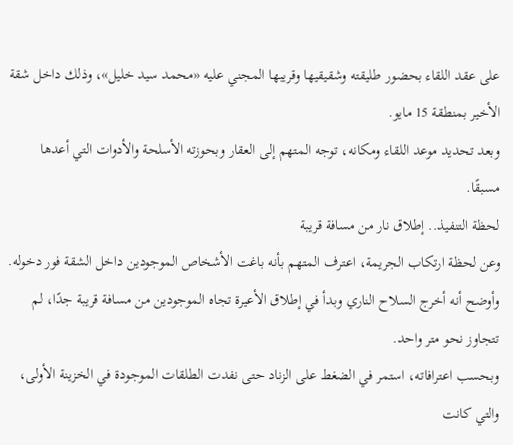على عقد اللقاء بحضور طليقته وشقيقيها وقريبها المجني عليه «محمد سيد خليل»، وذلك داخل شقة الأخير بمنطقة 15 مايو.
وبعد تحديد موعد اللقاء ومكانه، توجه المتهم إلى العقار وبحوزته الأسلحة والأدوات التي أعدها مسبقًا.
لحظة التنفيذ.. إطلاق نار من مسافة قريبة
وعن لحظة ارتكاب الجريمة، اعترف المتهم بأنه باغت الأشخاص الموجودين داخل الشقة فور دخوله.
وأوضح أنه أخرج السلاح الناري وبدأ في إطلاق الأعيرة تجاه الموجودين من مسافة قريبة جدًا، لم تتجاوز نحو متر واحد.
وبحسب اعترافاته، استمر في الضغط على الزناد حتى نفدت الطلقات الموجودة في الخزينة الأولى، والتي كانت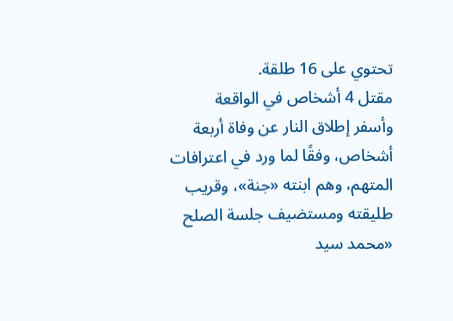تحتوي على 16 طلقة.
مقتل 4 أشخاص في الواقعة
وأسفر إطلاق النار عن وفاة أربعة أشخاص، وفقًا لما ورد في اعترافات المتهم، وهم ابنته «جنة»، وقريب طليقته ومستضيف جلسة الصلح «محمد سيد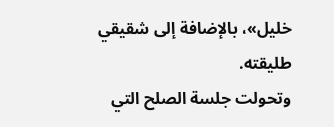خليل»، بالإضافة إلى شقيقي طليقته.
وتحولت جلسة الصلح التي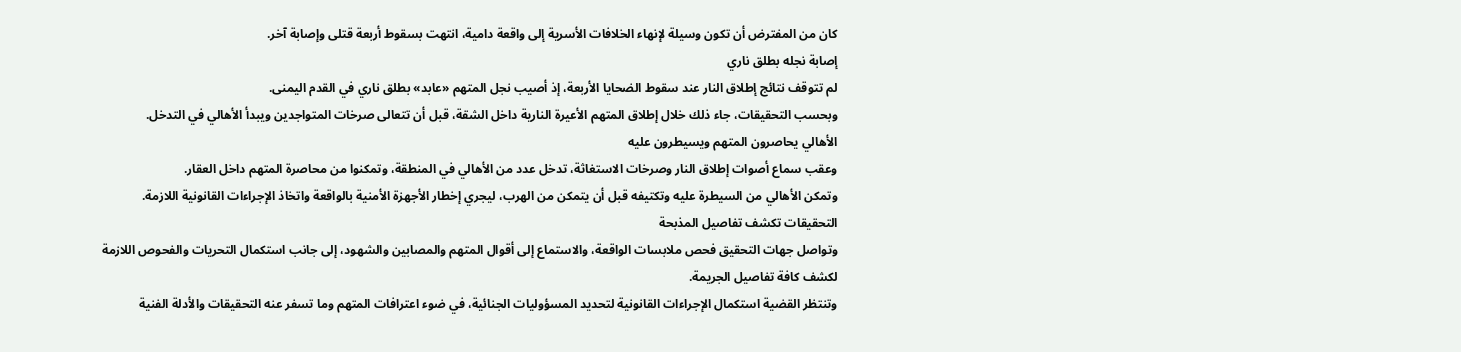كان من المفترض أن تكون وسيلة لإنهاء الخلافات الأسرية إلى واقعة دامية، انتهت بسقوط أربعة قتلى وإصابة آخر.
إصابة نجله بطلق ناري
لم تتوقف نتائج إطلاق النار عند سقوط الضحايا الأربعة، إذ أصيب نجل المتهم «عابد» بطلق ناري في القدم اليمنى.
وبحسب التحقيقات، جاء ذلك خلال إطلاق المتهم الأعيرة النارية داخل الشقة، قبل أن تتعالى صرخات المتواجدين ويبدأ الأهالي في التدخل.
الأهالي يحاصرون المتهم ويسيطرون عليه
وعقب سماع أصوات إطلاق النار وصرخات الاستغاثة، تدخل عدد من الأهالي في المنطقة، وتمكنوا من محاصرة المتهم داخل العقار.
وتمكن الأهالي من السيطرة عليه وتكتيفه قبل أن يتمكن من الهرب، ليجري إخطار الأجهزة الأمنية بالواقعة واتخاذ الإجراءات القانونية اللازمة.
التحقيقات تكشف تفاصيل المذبحة
وتواصل جهات التحقيق فحص ملابسات الواقعة، والاستماع إلى أقوال المتهم والمصابين والشهود، إلى جانب استكمال التحريات والفحوص اللازمة لكشف كافة تفاصيل الجريمة.
وتنتظر القضية استكمال الإجراءات القانونية لتحديد المسؤوليات الجنائية، في ضوء اعترافات المتهم وما تسفر عنه التحقيقات والأدلة الفنية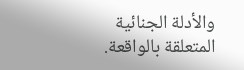والأدلة الجنائية المتعلقة بالواقعة.